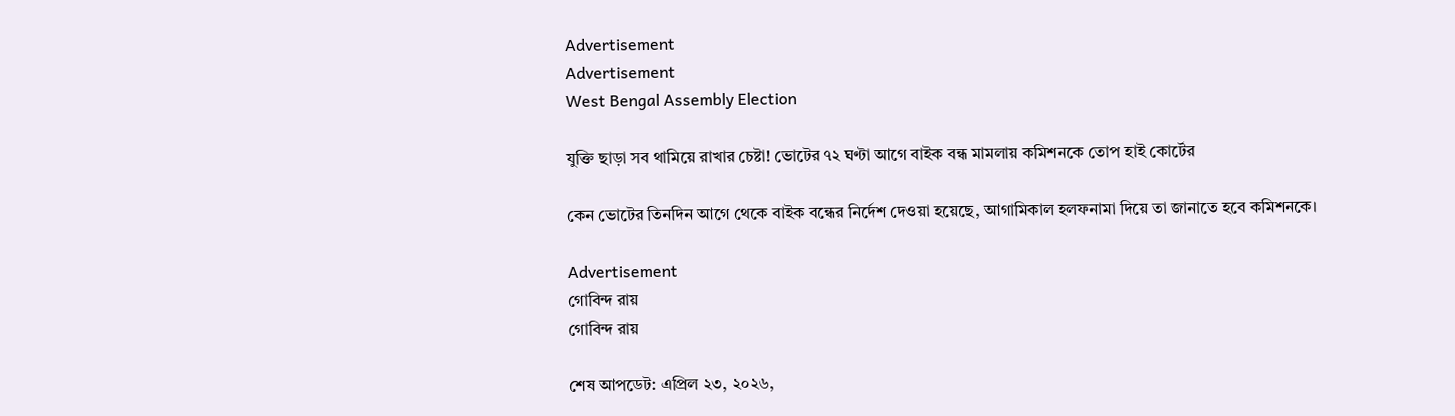Advertisement
Advertisement
West Bengal Assembly Election

যুক্তি ছাড়া সব থামিয়ে রাখার চেষ্টা! ভোটের ৭২ ঘণ্টা আগে বাইক বন্ধ মামলায় কমিশনকে তোপ হাই কোর্টের

কেন ভোটের তিনদিন আগে থেকে বাইক বন্ধের নির্দেশ দেওয়া হয়েছে, আগামিকাল হলফনামা দিয়ে তা জানাতে হবে কমিশনকে।

Advertisement
গোবিন্দ রায়
গোবিন্দ রায়

শেষ আপডেট: এপ্রিল ২৩, ২০২৬,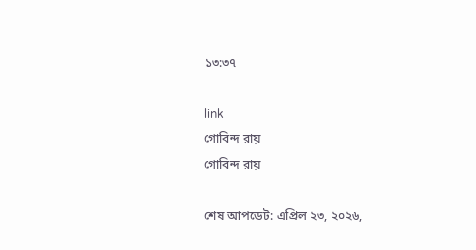১৩:৩৭

link
গোবিন্দ রায়
গোবিন্দ রায়

শেষ আপডেট: এপ্রিল ২৩, ২০২৬,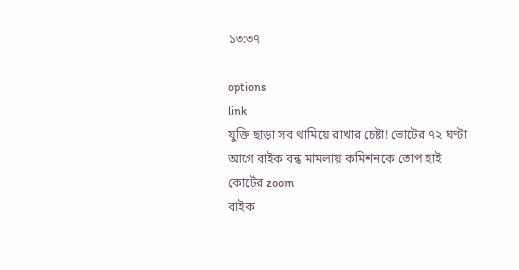১৩:৩৭

options
link
যুক্তি ছাড়া সব থামিয়ে রাখার চেষ্টা! ভোটের ৭২ ঘণ্টা আগে বাইক বন্ধ মামলায় কমিশনকে তোপ হাই কোর্টের zoom
বাইক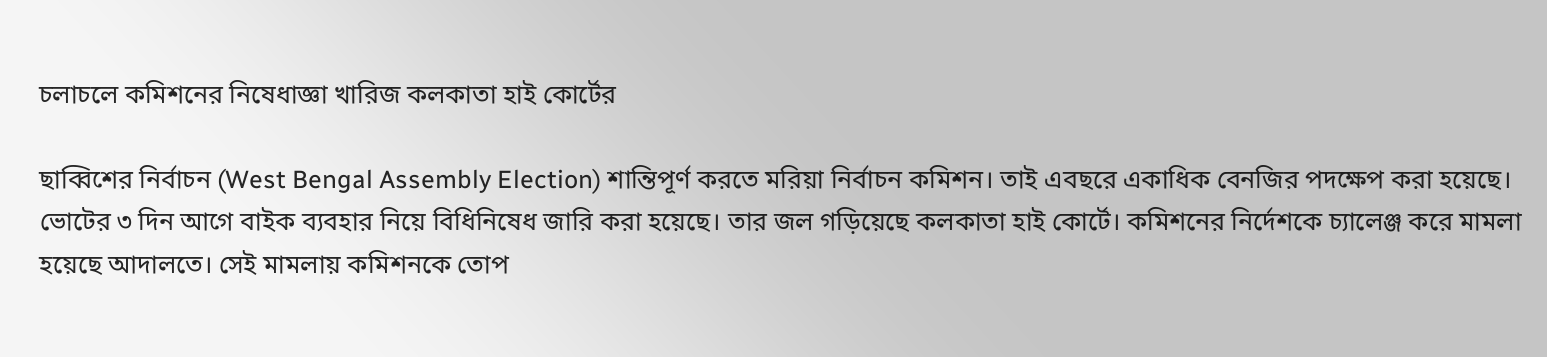চলাচলে কমিশনের নিষেধাজ্ঞা খারিজ কলকাতা হাই কোর্টের

ছাব্বিশের নির্বাচন (West Bengal Assembly Election) শান্তিপূর্ণ করতে মরিয়া নির্বাচন কমিশন। তাই এবছরে একাধিক বেনজির পদক্ষেপ করা হয়েছে। ভোটের ৩ দিন আগে বাইক ব্যবহার নিয়ে বিধিনিষেধ জারি করা হয়েছে। তার জল গড়িয়েছে কলকাতা হাই কোর্টে। কমিশনের নির্দেশকে চ্যালেঞ্জ করে মামলা হয়েছে আদালতে। সেই মামলায় কমিশনকে তোপ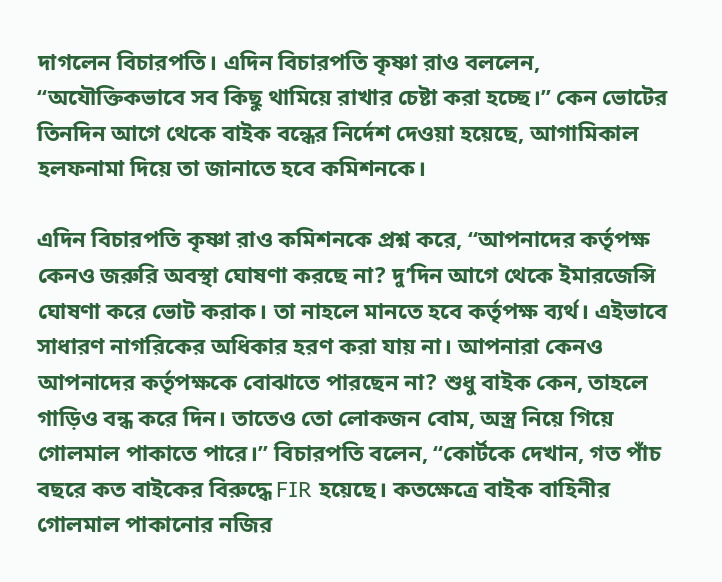দাগলেন বিচারপতি। এদিন বিচারপতি কৃষ্ণা রাও বললেন, “অযৌক্তিকভাবে সব কিছু থামিয়ে রাখার চেষ্টা করা হচ্ছে।” কেন ভোটের তিনদিন আগে থেকে বাইক বন্ধের নির্দেশ দেওয়া হয়েছে, আগামিকাল হলফনামা দিয়ে তা জানাতে হবে কমিশনকে।

এদিন বিচারপতি কৃষ্ণা রাও কমিশনকে প্রশ্ন করে, “আপনাদের কর্তৃপক্ষ কেনও জরুরি অবস্থা ঘোষণা করছে না? দু’দিন আগে থেকে ইমারজেন্সি ঘোষণা করে ভোট করাক। তা নাহলে মানতে হবে কর্তৃপক্ষ ব্যর্থ। এইভাবে সাধারণ নাগরিকের অধিকার হরণ করা যায় না। আপনারা কেনও আপনাদের কর্তৃপক্ষকে বোঝাতে পারছেন না? শুধু বাইক কেন, তাহলে গাড়িও বন্ধ করে দিন। তাতেও তো লোকজন বোম, অস্ত্র নিয়ে গিয়ে গোলমাল পাকাতে পারে।” বিচারপতি বলেন, “কোর্টকে দেখান, গত পাঁচ বছরে কত বাইকের বিরুদ্ধে FIR হয়েছে। কতক্ষেত্রে বাইক বাহিনীর গোলমাল পাকানোর নজির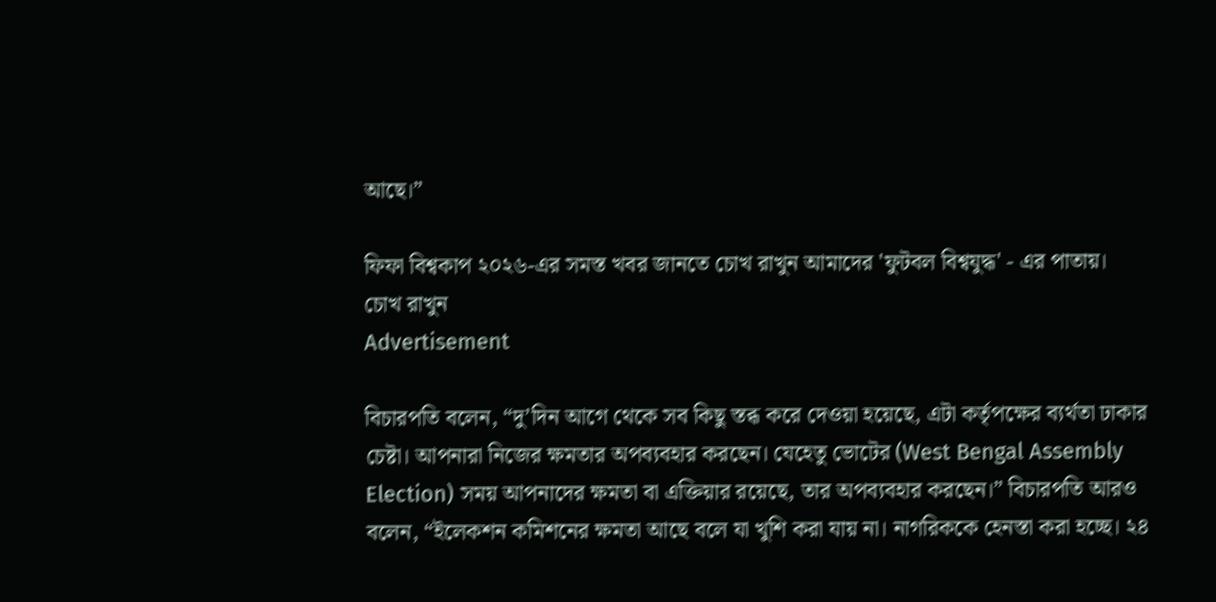আছে।”

ফিফা বিশ্বকাপ ২০২৬-এর সমস্ত খবর জানতে চোখ রাখুন আমাদের 'ফুটবল বিশ্বযুদ্ধ' - এর পাতায়।
চোখ রাখুন
Advertisement

বিচারপতি বলেন, “দু’দিন আগে থেকে সব কিছু স্তব্ধ করে দেওয়া হয়েছে, এটা কর্তৃপক্ষের ব্যর্থতা ঢাকার চেষ্টা। আপনারা নিজের ক্ষমতার অপব্যবহার করছেন। যেহেতু ভোটের (West Bengal Assembly Election) সময় আপনাদের ক্ষমতা বা এক্তিয়ার রয়েছে, তার অপব্যবহার করছেন।” বিচারপতি আরও বলেন, “ইলেকশন কমিশনের ক্ষমতা আছে বলে যা খুশি করা যায় না। নাগরিককে হেনস্তা করা হচ্ছে। ২৪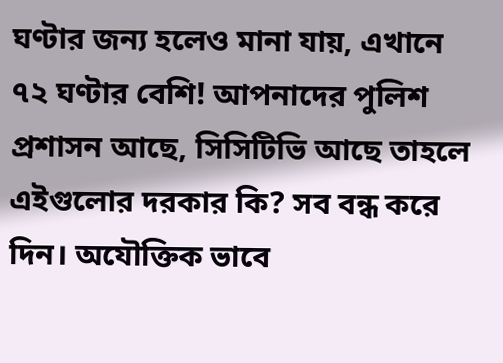ঘণ্টার জন্য হলেও মানা যায়, এখানে ৭২ ঘণ্টার বেশি! আপনাদের পুলিশ প্রশাসন আছে, সিসিটিভি আছে তাহলে এইগুলোর দরকার কি? সব বন্ধ করে দিন। অযৌক্তিক ভাবে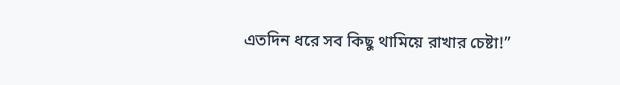এতদিন ধরে সব কিছু থামিয়ে রাখার চেষ্টা!”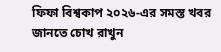ফিফা বিশ্বকাপ ২০২৬-এর সমস্ত খবর জানতে চোখ রাখুন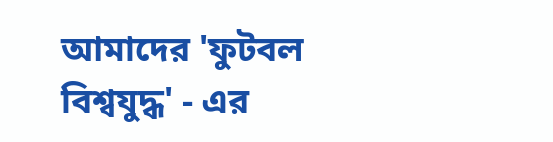আমাদের 'ফুটবল বিশ্বযুদ্ধ' - এর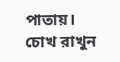পাতায়।
চোখ রাখুন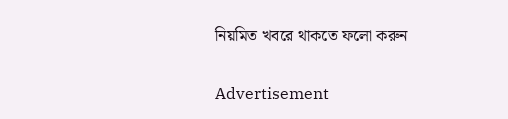নিয়মিত খবরে থাকতে ফলো করুন

Advertisement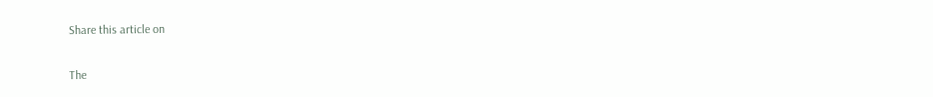Share this article on

The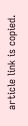article link is copied.